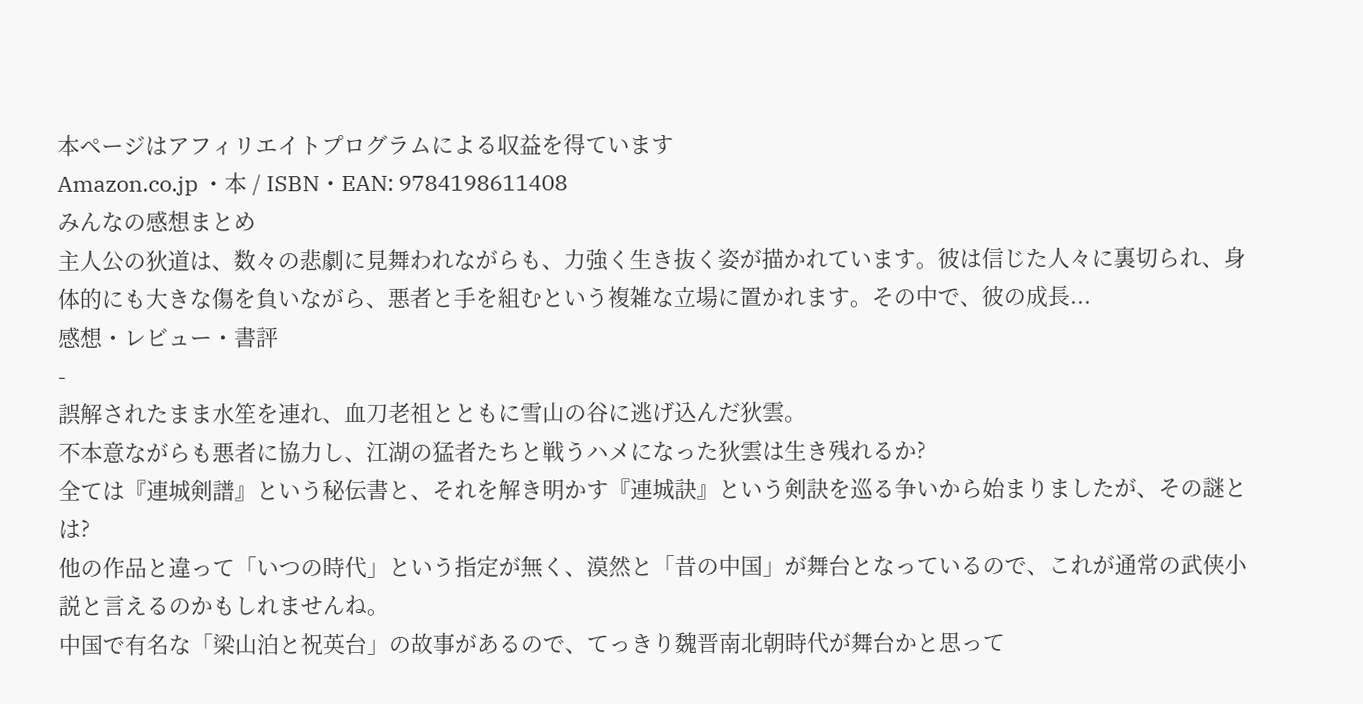本ページはアフィリエイトプログラムによる収益を得ています
Amazon.co.jp ・本 / ISBN・EAN: 9784198611408
みんなの感想まとめ
主人公の狄道は、数々の悲劇に見舞われながらも、力強く生き抜く姿が描かれています。彼は信じた人々に裏切られ、身体的にも大きな傷を負いながら、悪者と手を組むという複雑な立場に置かれます。その中で、彼の成長...
感想・レビュー・書評
-
誤解されたまま水笙を連れ、血刀老祖とともに雪山の谷に逃げ込んだ狄雲。
不本意ながらも悪者に協力し、江湖の猛者たちと戦うハメになった狄雲は生き残れるか?
全ては『連城剣譜』という秘伝書と、それを解き明かす『連城訣』という剣訣を巡る争いから始まりましたが、その謎とは?
他の作品と違って「いつの時代」という指定が無く、漠然と「昔の中国」が舞台となっているので、これが通常の武侠小説と言えるのかもしれませんね。
中国で有名な「梁山泊と祝英台」の故事があるので、てっきり魏晋南北朝時代が舞台かと思って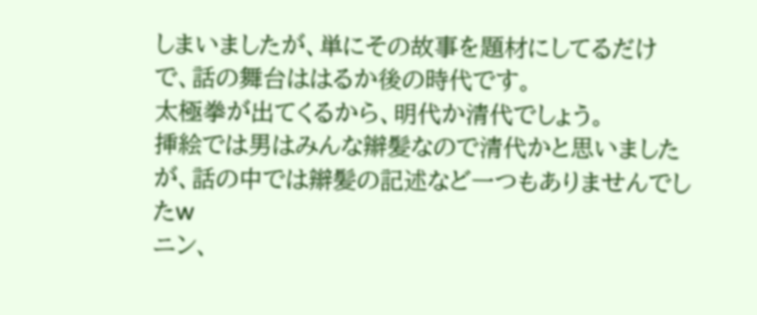しまいましたが、単にその故事を題材にしてるだけで、話の舞台ははるか後の時代です。
太極拳が出てくるから、明代か清代でしょう。
挿絵では男はみんな辮髪なので清代かと思いましたが、話の中では辮髪の記述など一つもありませんでしたw
ニン、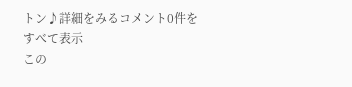トン♪詳細をみるコメント0件をすべて表示
この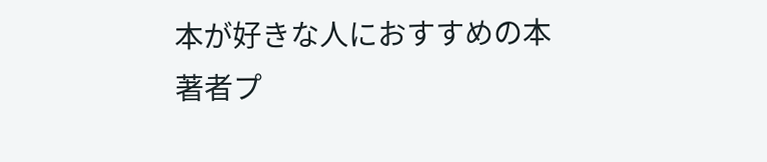本が好きな人におすすめの本
著者プ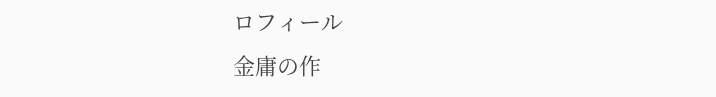ロフィール
金庸の作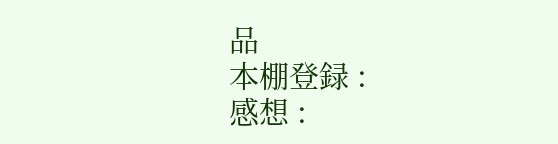品
本棚登録 :
感想 :